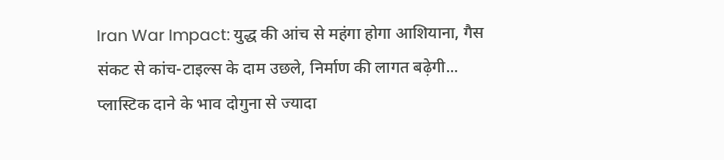Iran War Impact: युद्ध की आंच से महंगा होगा आशियाना, गैस संकट से कांच-टाइल्स के दाम उछले, निर्माण की लागत बढ़ेगी... प्लास्टिक दाने के भाव दोगुना से ज्यादा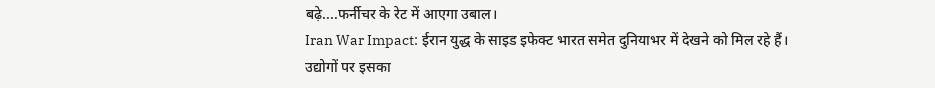बढ़े....फर्नीचर के रेट में आएगा उबाल।
Iran War Impact: ईरान युद्ध के साइड इफेक्ट भारत समेत दुनियाभर में देखने को मिल रहे हैं। उद्योगों पर इसका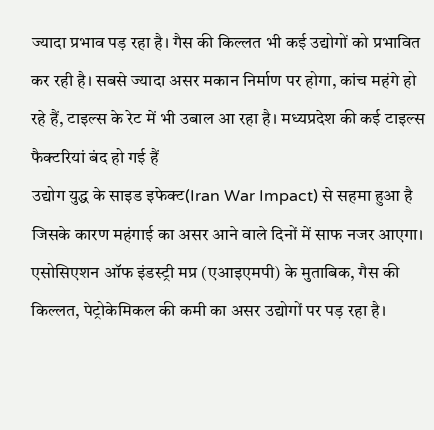ज्यादा प्रभाव पड़ रहा है। गैस की किल्लत भी कई उद्योगों को प्रभावित कर रही है। सबसे ज्यादा असर मकान निर्माण पर होगा, कांच महंगे हो रहे हैं, टाइल्स के रेट में भी उबाल आ रहा है। मध्यप्रदेश की कई टाइल्स फैक्टरियां बंद हो गई हैं
उद्योग युद्ध के साइड इफेक्ट(Iran War Impact) से सहमा हुआ है जिसके कारण महंगाई का असर आने वाले दिनों में साफ नजर आएगा। एसोसिएशन ऑफ इंडस्ट्री मप्र (एआइएमपी) के मुताबिक, गैस की किल्लत, पेट्रोकेमिकल की कमी का असर उद्योगों पर पड़ रहा है।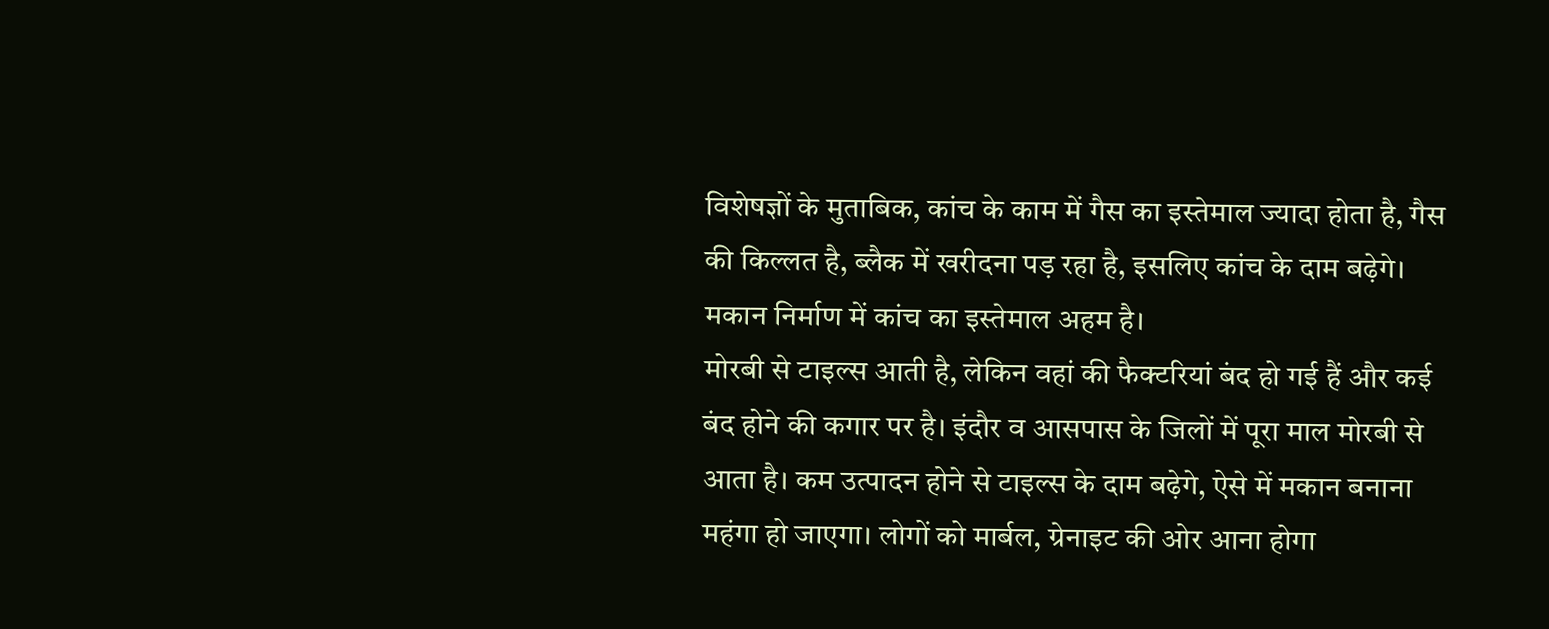विशेषज्ञों के मुताबिक, कांच के काम में गैस का इस्तेमाल ज्यादा होता है, गैस की किल्लत है, ब्लैक में खरीदना पड़ रहा है, इसलिए कांच के दाम बढ़ेगे। मकान निर्माण में कांच का इस्तेमाल अहम है।
मोरबी से टाइल्स आती है, लेकिन वहां की फैक्टरियां बंद हो गई हैं और कई बंद होने की कगार पर है। इंदौर व आसपास के जिलों में पूरा माल मोरबी से आता है। कम उत्पादन होने से टाइल्स के दाम बढ़ेगे, ऐसे में मकान बनाना महंगा हो जाएगा। लोगों को मार्बल, ग्रेनाइट की ओर आना होगा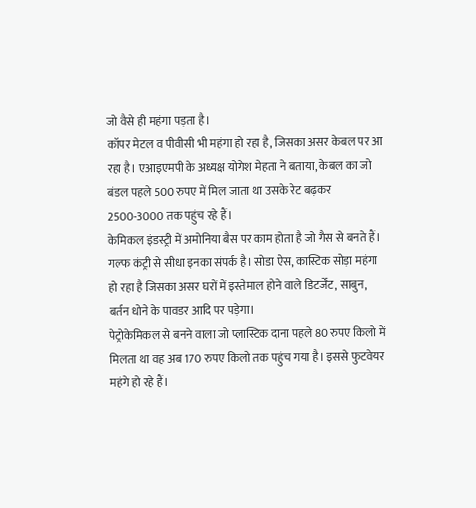जो वैसे ही महंगा पड़ता है।
कॉपर मेटल व पीवीसी भी महंगा हो रहा है, जिसका असर केबल पर आ रहा है। एआइएमपी के अध्यक्ष योगेश मेहता ने बताया, केबल का जो बंडल पहले 500 रुपए में मिल जाता था उसके रेट बढ़कर 2500-3000 तक पहुंच रहे हैं।
केमिकल इंडस्ट्री में अमोनिया बैस पर काम होता है जो गैस से बनते हैं। गल्फ कंट्री से सीधा इनका संपर्क है। सोडा ऐस, कास्टिक सोड़ा महंगा हो रहा है जिसका असर घरों में इस्तेमाल होने वाले डिटर्जेंट, साबुन, बर्तन धोने के पावडर आदि पर पड़ेगा।
पेट्रोकेमिकल से बनने वाला जो प्लास्टिक दाना पहले 80 रुपए किलो में मिलता था वह अब 170 रुपए किलो तक पहुंच गया है। इससे फुटवेयर महंगे हो रहे हैं।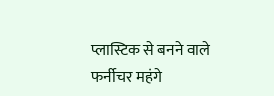प्लास्टिक से बनने वाले फर्नीचर महंगे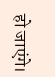हो जाएंगे।